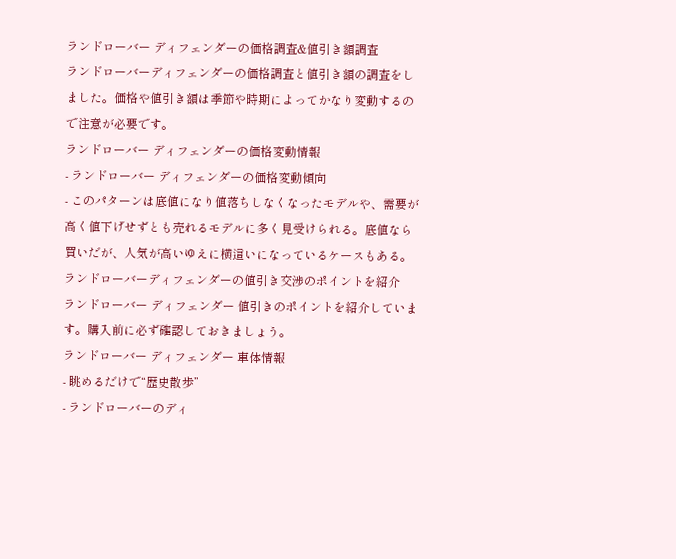ランドローバー ディフェンダーの価格調査&値引き額調査
ランドローバーディフェンダーの価格調査と値引き額の調査をしました。価格や値引き額は季節や時期によってかなり変動するので注意が必要です。
ランドローバー ディフェンダーの価格変動情報
- ランドローバー ディフェンダーの価格変動傾向
- このパターンは底値になり値落ちしなくなったモデルや、需要が高く値下げせずとも売れるモデルに多く見受けられる。底値なら買いだが、人気が高いゆえに横這いになっているケースもある。
ランドローバーディフェンダーの値引き交渉のポイントを紹介
ランドローバー ディフェンダー 値引きのポイントを紹介しています。購入前に必ず確認しておきましょう。
ランドローバー ディフェンダー 車体情報
- 眺めるだけで“歴史散歩”
- ランドローバーのディ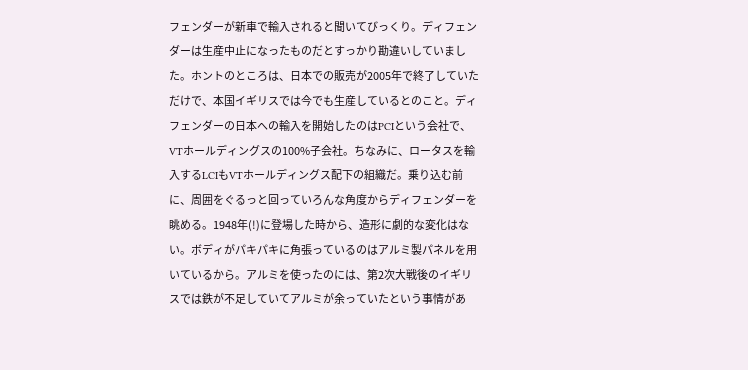フェンダーが新車で輸入されると聞いてびっくり。ディフェンダーは生産中止になったものだとすっかり勘違いしていました。ホントのところは、日本での販売が2005年で終了していただけで、本国イギリスでは今でも生産しているとのこと。ディフェンダーの日本への輸入を開始したのはPCIという会社で、VTホールディングスの100%子会社。ちなみに、ロータスを輸入するLCIもVTホールディングス配下の組織だ。乗り込む前に、周囲をぐるっと回っていろんな角度からディフェンダーを眺める。1948年(!)に登場した時から、造形に劇的な変化はない。ボディがパキパキに角張っているのはアルミ製パネルを用いているから。アルミを使ったのには、第2次大戦後のイギリスでは鉄が不足していてアルミが余っていたという事情があ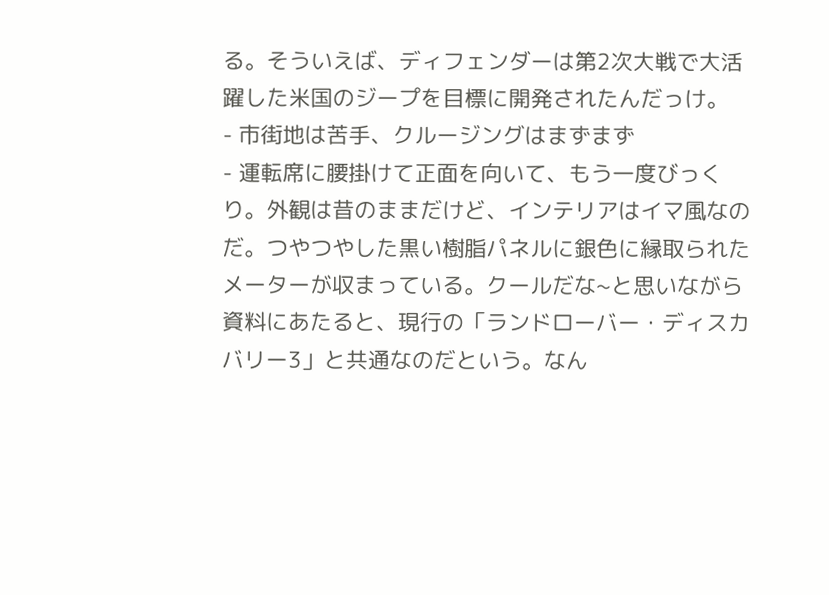る。そういえば、ディフェンダーは第2次大戦で大活躍した米国のジープを目標に開発されたんだっけ。
- 市街地は苦手、クルージングはまずまず
- 運転席に腰掛けて正面を向いて、もう一度びっくり。外観は昔のままだけど、インテリアはイマ風なのだ。つやつやした黒い樹脂パネルに銀色に縁取られたメーターが収まっている。クールだな~と思いながら資料にあたると、現行の「ランドローバー・ディスカバリー3」と共通なのだという。なん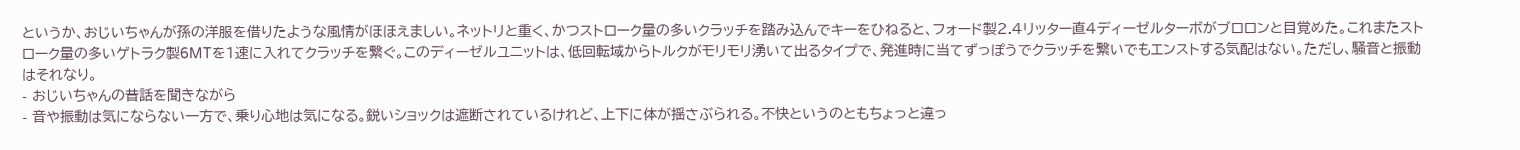というか、おじいちゃんが孫の洋服を借りたような風情がほほえましい。ネットリと重く、かつストローク量の多いクラッチを踏み込んでキーをひねると、フォード製2.4リッター直4ディーゼルターボがブロロンと目覚めた。これまたストローク量の多いゲトラク製6MTを1速に入れてクラッチを繋ぐ。このディーゼルユニットは、低回転域からトルクがモリモリ湧いて出るタイプで、発進時に当てずっぽうでクラッチを繋いでもエンストする気配はない。ただし、騒音と振動はそれなり。
- おじいちゃんの昔話を聞きながら
- 音や振動は気にならない一方で、乗り心地は気になる。鋭いショックは遮断されているけれど、上下に体が揺さぶられる。不快というのともちょっと違っ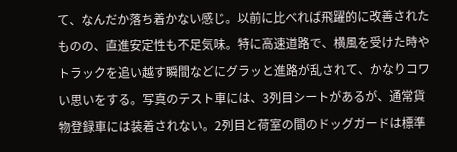て、なんだか落ち着かない感じ。以前に比べれば飛躍的に改善されたものの、直進安定性も不足気味。特に高速道路で、横風を受けた時やトラックを追い越す瞬間などにグラッと進路が乱されて、かなりコワい思いをする。写真のテスト車には、3列目シートがあるが、通常貨物登録車には装着されない。2列目と荷室の間のドッグガードは標準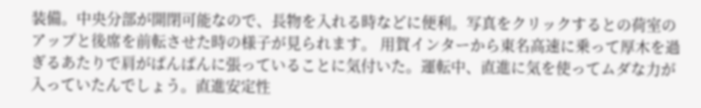装備。中央分部が開閉可能なので、長物を入れる時などに便利。写真をクリックするとの荷室のアップと後席を前転させた時の様子が見られます。 用賀インターから東名高速に乗って厚木を過ぎるあたりで肩がぱんぱんに張っていることに気付いた。運転中、直進に気を使ってムダな力が入っていたんでしょう。直進安定性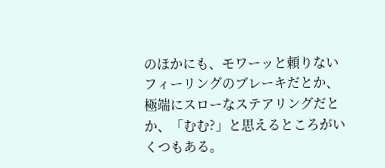のほかにも、モワーッと頼りないフィーリングのブレーキだとか、極端にスローなステアリングだとか、「むむ?」と思えるところがいくつもある。